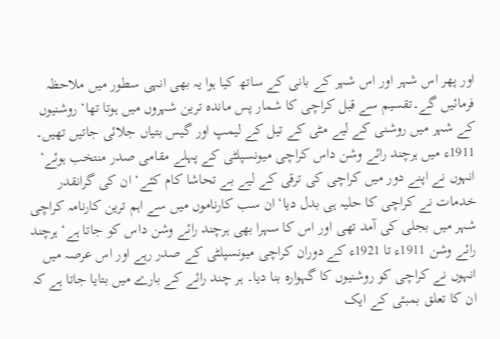اور پھر اس شہر اور اس شہر کے بانی کے ساتھ کیا ہوا یہ بھی انہی سطور میں ملاحظہ فرمائیں گے۔تقسیم سے قبل کراچی کا شمار پس ماندہ ترین شہروں میں ہوتا تھا‘ روشنیوں کے شہر میں روشنی کے لیے مٹی کے تیل کے لیمپ اور گیس بتیاں جلائی جاتیں تھیں۔ 1911ء میں ہرچند رائے وشن داس کراچی میونسپلٹی کے پہلے مقامی صدر منتخب ہوئے‘ انہوں نے اپنے دور میں کراچی کی ترقی کے لیے بے تحاشا کام کئے‘ ان کی گرانقدر خدمات نے کراچی کا حلیہ ہی بدل دیا‘ ان سب کارناموں میں سے اہم ترین کارنامہ کراچی شہر میں بجلی کی آمد تھی اور اس کا سہرا بھی ہرچند رائے وشن داس کو جاتا ہے‘ ہرچند رائے وشن 1911ء تا 1921ء کے دوران کراچی میونسپلٹی کے صدر رہے اور اس عرصہ میں انہوں نے کراچی کو روشنیوں کا گہوارہ بنا دیا۔ ہر چند رائے کے بارے میں بتایا جاتا ہے کہ ان کا تعلق بمبئی کے ایک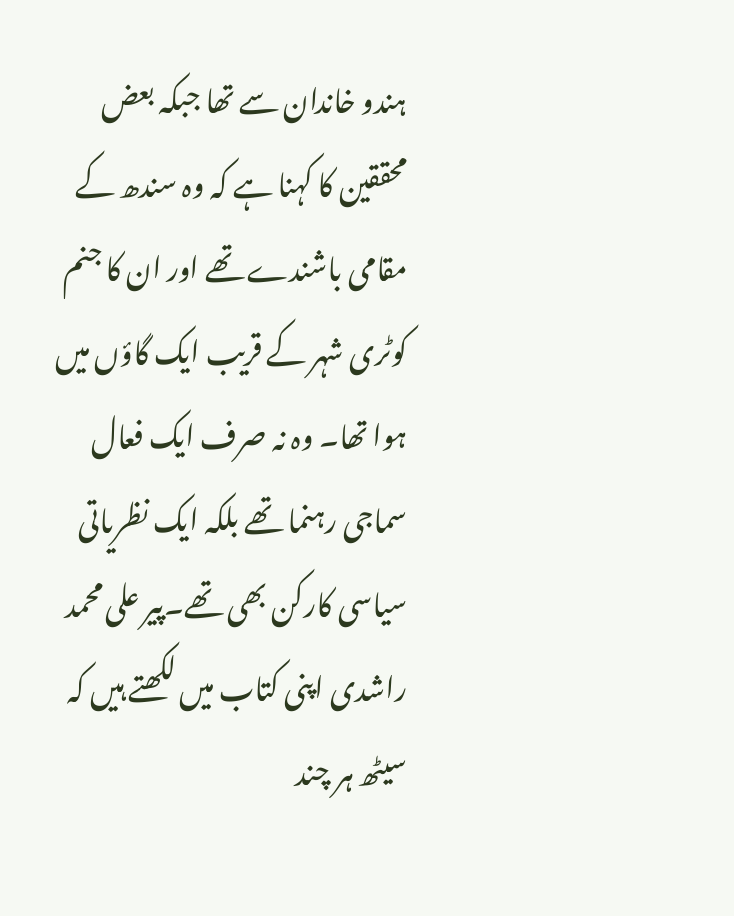ہندو خاندان سے تھا جبکہ بعض محققین کا کہنا ہے کہ وہ سندھ کے مقامی باشندے تھے اور ان کا جنم کوٹری شہر کے قریب ایک گاؤں میں ہوا تھا۔ وہ نہ صرف ایک فعال سماجی رہنما تھے بلکہ ایک نظریاتی سیاسی کارکن بھی تھے۔پیر علی محمد راشدی اپنی کتاب میں لکھتے ہیں کہ سیٹھ ہر چند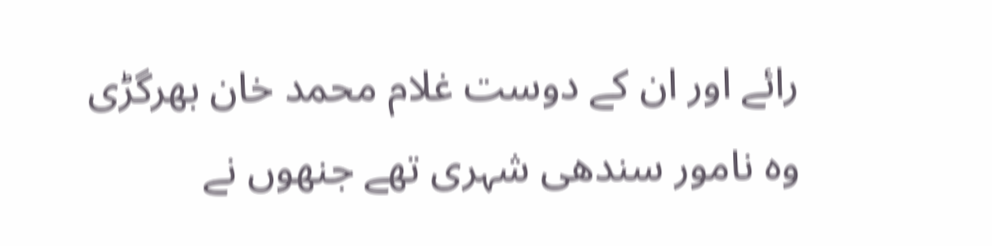رائے اور ان کے دوست غلام محمد خان بھرگڑی وہ نامور سندھی شہری تھے جنھوں نے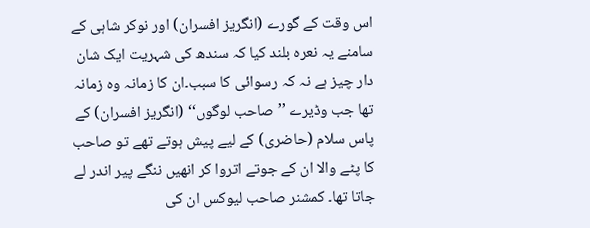اس وقت کے گورے (انگریز افسران) اور نوکر شاہی کے سامنے یہ نعرہ بلند کیا کہ سندھ کی شہریت ایک شان دار چیز ہے نہ کہ رسوائی کا سبب۔ان کا زمانہ وہ زمانہ تھا جب وڈیرے ’’صاحب لوگوں‘‘ (انگریز افسران) کے پاس سلام (حاضری) کے لیے پیش ہوتے تھے تو صاحب کا پٹے والا ان کے جوتے اتروا کر انھیں ننگے پیر اندر لے جاتا تھا۔ کمشنر صاحب لیوکس ان کی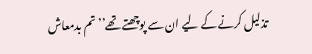تذلیل کرنے کے لیے ان سے پوچھتے تھے’’تم بدمعاش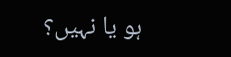ہو یا نہیں؟